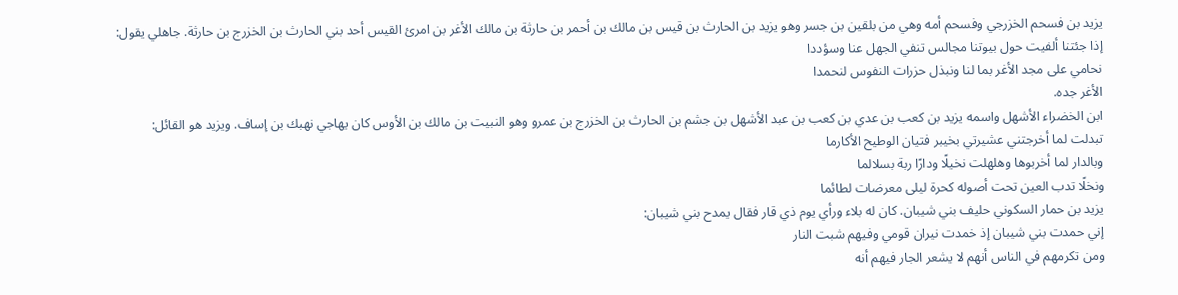يزيد بن فسحم الخزرجي وفسحم أمه وهي من بلقين بن جسر وهو يزيد بن الحارث بن قيس بن مالك بن أحمر بن حارثة بن مالك الأغر بن امرئ القيس أحد بني الحارث بن الخزرج بن حارثة. جاهلي يقول:
إذا جئتنا ألفيت حول بيوتنا مجالس تنفي الجهل عنا وسؤددا
نحامي على مجد الأغر بما لنا ونبذل حزرات النفوس لنحمدا
الأغر جده.
ابن الخضراء الأشهل واسمه يزيد بن كعب بن عدي بن كعب بن عبد الأشهل بن جشم بن الحارث بن الخزرج بن عمرو وهو النبيت بن مالك بن الأوس كان يهاجي نهبك بن إساف. ويزيد هو القائل:
تبدلت لما أخرجتني عشيرتي بخيبر فتيان الوطيح الأكارما
وبالدار لما أخربوها وهلهلت نخيلًا ودارًا ربة بسلالما
ونخلًا تدب العين تحت أصوله كحرة ليلى معرضات لطائما
يزيد بن حمار السكوني حليف بني شيبان. كان له بلاء ورأي يوم ذي قار فقال يمدح بني شيبان:
إني حمدت بني شيبان إذ خمدت نيران قومي وفيهم شبت النار
ومن تكرمهم في الناس أنهم لا يشعر الجار فيهم أنه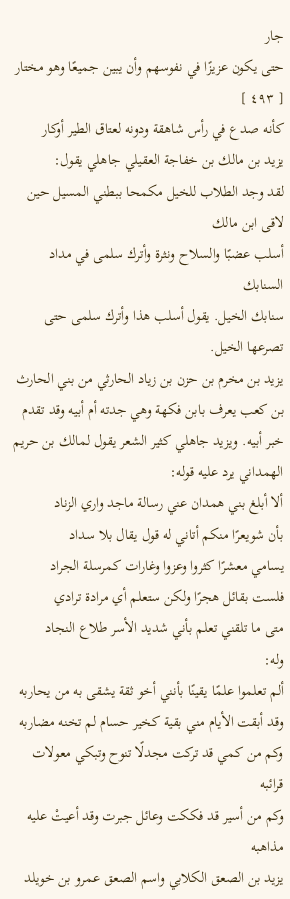جار
حتى يكون عزيزًا في نفوسهم وأن يبين جميعًا وهو مختار
[ ٤٩٣ ]
كأنه صدع في رأس شاهقة ودونه لعتاق الطير أوكار
يزيد بن مالك بن خفاجة العقيلي جاهلي يقول:
لقد وجد الطلاب للخيل مكمحا ببطني المسيل حين لاقى ابن مالك
أسلب عضبًا والسلاح ونثرة وأترك سلمى في مداد السنابك
سنابك الخيل. يقول أسلب هذا وأترك سلمى حتى تصرعها الخيل.
يزيد بن مخرم بن حزن بن زياد الحارثي من بني الحارث بن كعب يعرف بابن فكهة وهي جدته أم أبيه وقد تقدم خبر أبيه. ويزيد جاهلي كثير الشعر يقول لمالك بن حريم الهمداني يرد عليه قوله:
ألا أبلغ بني همدان عني رسالة ماجد واري الزناد
بأن شويعرًا منكم أتاني له قول يقال بلا سداد
يسامي معشرًا كثروا وعزوا وغارات كمرسلة الجراد
فلست بقائل هجرًا ولكن ستعلم أي مرادة ترادي
متى ما تلقني تعلم بأني شديد الأسر طلاع النجاد
وله:
ألم تعلموا علمًا يقينًا بأنني أخو ثقة يشقى به من يحاربه
وقد أبقت الأيام مني بقية كخير حسام لم تخنه مضاربه
وكم من كمي قد تركت مجدلًا تنوح وتبكي معولات قرائبه
وكم من أسير قد فككت وعائل جبرت وقد أعيتْ عليه مذاهبه
يزيد بن الصعق الكلابي واسم الصعق عمرو بن خويلد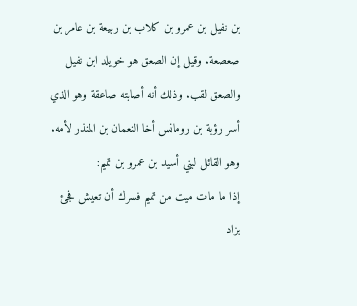بن نفيل بن عمرو بن كلاب بن ربيعة بن عامر بن صعصعة. وقيل إن الصعق هو خويلد ابن نفيل والصعق لقب. وذلك أنه أصابته صاعقة وهو الذي أسر رؤبة بن رومانس أخا النعمان بن المنذر لأمه. وهو القائل لبني أسيد بن عمرو بن تميم:
إذا ما مات ميت من تميم فسرك أن تعيش فجئ بزاد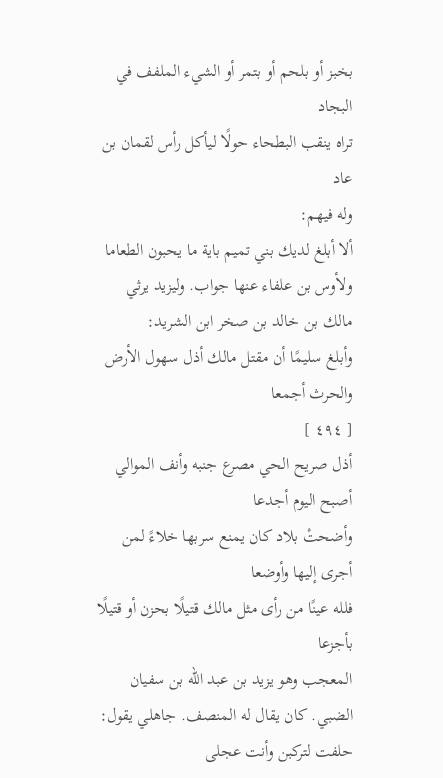بخبز أو بلحم أو بتمر أو الشيء الملفف في البجاد
تراه ينقب البطحاء حولًا ليأكل رأس لقمان بن عاد
وله فيهم:
ألا أبلغ لديك بني تميم باية ما يحبون الطعاما
ولأوس بن علفاء عنها جواب. وليزيد يرثي مالك بن خالد بن صخر ابن الشريد:
وأبلغ سليمًا أن مقتل مالك أذل سهول الأرض والحرث أجمعا
[ ٤٩٤ ]
أذل صريح الحي مصرع جنبه وأنف الموالي أصبح اليوم أجدعا
وأضحتْ بلاد كان يمنع سربها خلاءً لمن أجرى إليها وأوضعا
فلله عينًا من رأى مثل مالك قتيلًا بحزن أو قتيلًا بأجزعا
المعجب وهو يزيد بن عبد الله بن سفيان الضبي. كان يقال له المنصف. جاهلي يقول:
حلفت لتركبن وأنت عجلى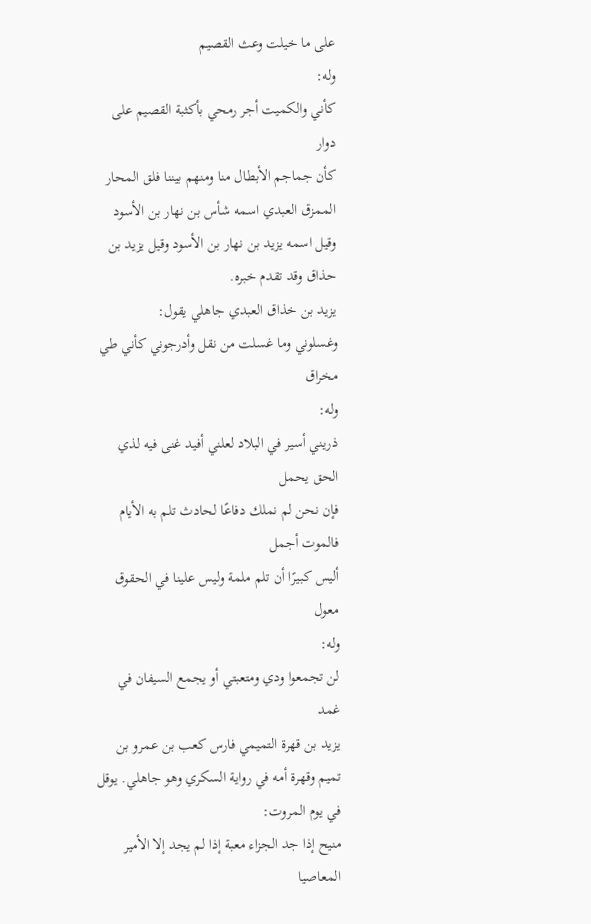على ما خيلت وعث القصيم
وله:
كأني والكميت أجر رمحي بأكثبة القصيم على دوار
كأن جماجم الأبطال منا ومنهم بيننا فلق المحار
الممزق العبدي اسمه شأس بن نهار بن الأسود وقيل اسمه يزيد بن نهار بن الأسود وقيل يزيد بن حذاق وقد تقدم خبره.
يزيد بن خذاق العبدي جاهلي يقول:
وغسلوني وما غسلت من نقل وأدرجوني كأني طي مخراق
وله:
ذريني أسير في البلاد لعلني أفيد غنى فيه لذي الحق يحمل
فإن نحن لم نملك دفاعًا لحادث تلم به الأيام فالموت أجمل
أليس كبيرًا أن تلم ملمة وليس علينا في الحقوق معول
وله:
لن تجمعوا ودي ومتعبتي أو يجمع السيفان في غمد
يزيد بن قهرة التميمي فارس كعب بن عمرو بن تميم وقهرة أمه في رواية السكري وهو جاهلي. يوقل في يوم المروت:
منيح إذا جد الجزاء معبة إذا لم يجد إلا الأمير المعاصيا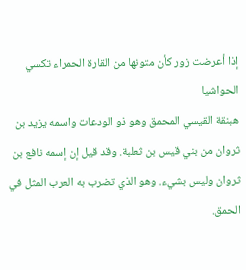إذا أعرضت زور كأن متونها من القارة الحمراء تكسي الحواشيا
هبنقة القيسي المحمق وهو ذو الودعات واسمه يزيد بن ثروان من بني قيس بن ثعلبة. وقد قيل إن إسمه نافع بن ثروان وليس بشيء. وهو الذي تضرب به العرب المثل في الحمق.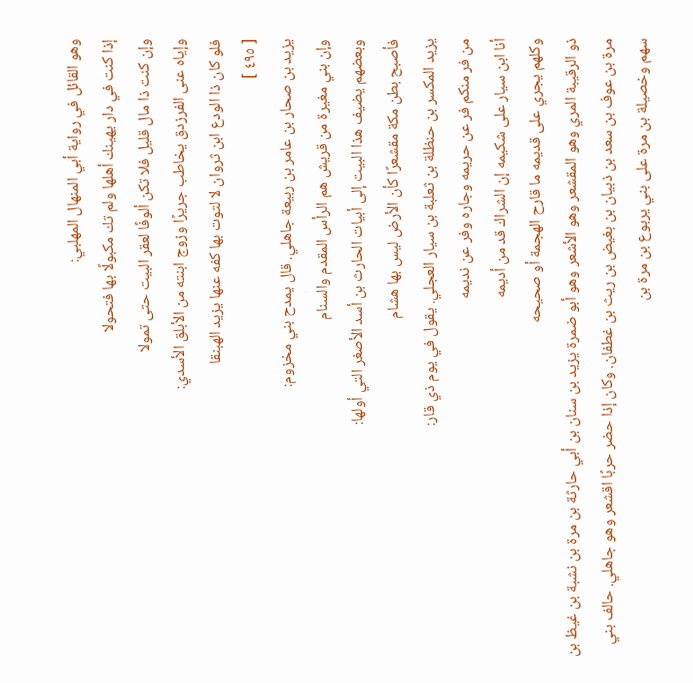وهو القائل في رواية أبي المنهال المهلبي:
إذا كنت في دار يهينك أهلها ولم تك مكبولًا بها فتحولا
وإن كنت ذا مال قليل فلا تكن ألوفًا لعقر البيت حتى تمولا
وإياه عنى الفرزدق يخاطب جريرًا وزوج ابنته من الأبلق الأسدي:
فلو كان ذا الودع ابن ثروان لا لتوت بها كفه عنها يزيد الهبنقا
[ ٤٩٥ ]
يزيد بن صحار بن عامر بن ربيعة جاهلي. قال يمدح بني مخزوم:
وإن بني مغيرة من قريش هم الرأس المقدم والسنام
وبعضهم يضيف هذا البيت إلى أبيات الحارث بن أسد الأصغر التي أولها:
فأصبح بطن مكة مقشعرًا كأن الأرض ليس بها هشام
يزيد المكسر بن حنظلة بن ثعلبة بن سيار العجلي. يقول في يوم ذي قار:
من فر منكم فر عن حريمه وجاره وفر عن نديمه
أنا ابن سيار على شكيمه إن الشراك قد من أديمه
وكلهم يجري على قديمه ما قارح الهجمة أو صحيحه
ذو الرقيبة المري وهو المقشعر وهو الأشعر وهو أبو ضمرة يزيد بن سنان بن أبي حارثة بن مرة بن نشبة بن غيظ بن مرة بن عوف بن سعد بن ذبيان بن بغيض بن ريث بن غطفان. وكان إذا حضر حربًا اقشعر وهو جاهلي. حالف بني سهم وخصيلة بن مرة على بني يربوع بن مرة بن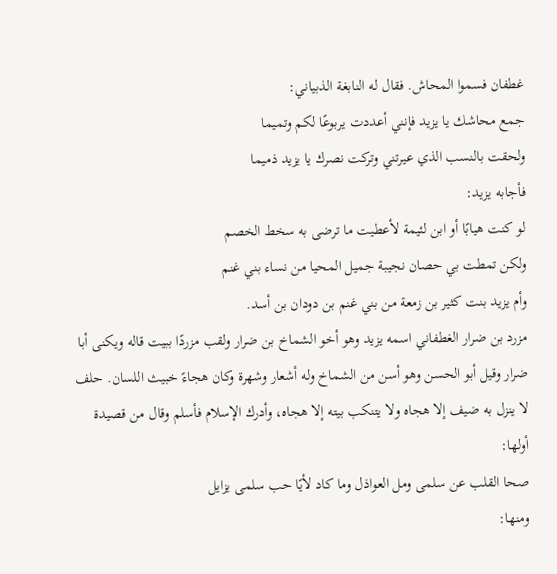غطفان فسموا المحاش. فقال له النابغة الذبياني:
جمع محاشك يا يزيد فإنني أعددت يربوعًا لكم وتميما
ولحقت بالنسب الذي عيرتني وتركت نصرك يا يزيد ذميما
فأجابه يزيد:
لو كنت هيابًا أو ابن لئيمة لأعطيت ما ترضى به سخط الخصم
ولكن تمطت بي حصان نجيبة جميل المحيا من نساء بني غنم
وأم يزيد بنت كثير بن زمعة من بني غنم بن دودان بن أسد.
مزرد بن ضرار الغطفاني اسمه يزيد وهو أخو الشماخ بن ضرار ولقب مزردًا ببيت قاله ويكنى أبا ضرار وقيل أبو الحسن وهو أسن من الشماخ وله أشعار وشهرة وكان هجاءً خبيث اللسان. حلف لا ينزل به ضيف إلا هجاه ولا يتنكب بيته إلا هجاه، وأدرك الإسلام فأسلم وقال من قصيدة أولها:
صحا القلب عن سلمى ومل العواذل وما كاد لأيًا حب سلمى يزايل
ومنها: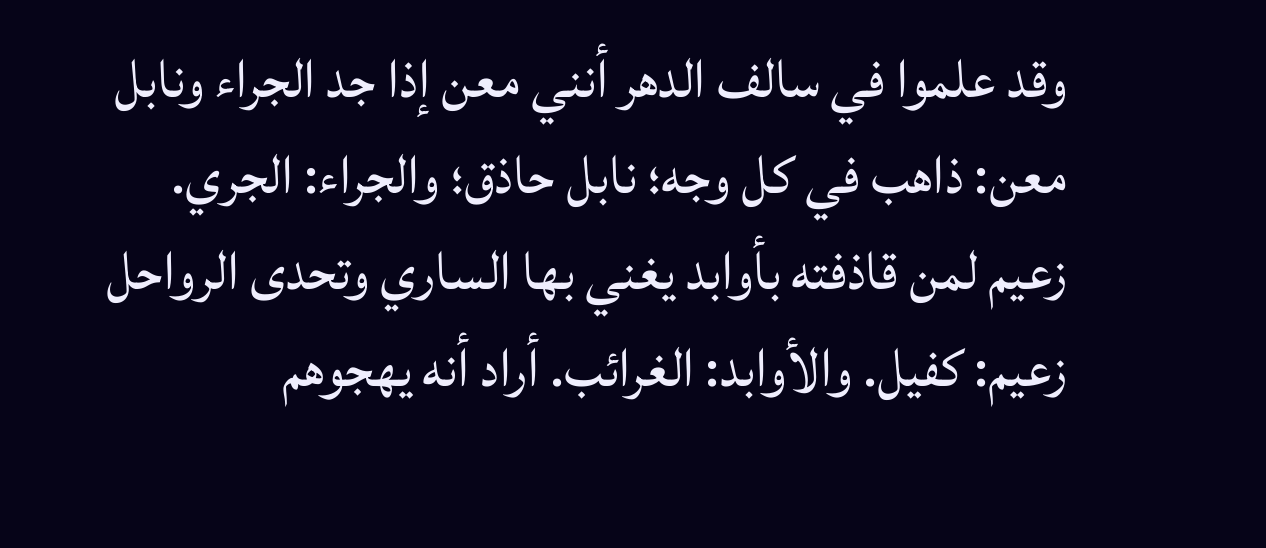وقد علموا في سالف الدهر أنني معن إذا جد الجراء ونابل
معن: ذاهب في كل وجه؛ نابل حاذق؛ والجراء: الجري.
زعيم لمن قاذفته بأوابد يغني بها الساري وتحدى الرواحل
زعيم: كفيل. والأوابد: الغرائب. أراد أنه يهجوهم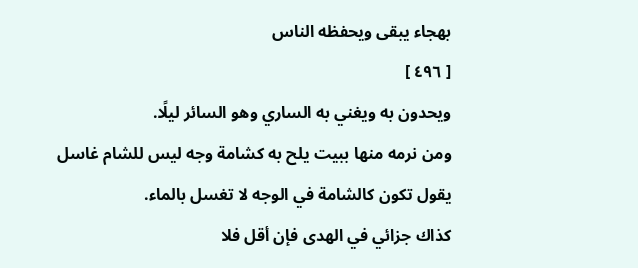بهجاء يبقى ويحفظه الناس
[ ٤٩٦ ]
ويحدون به ويغني به الساري وهو السائر ليلًا.
ومن نرمه منها ببيت يلح به كشامة وجه ليس للشام غاسل
يقول تكون كالشامة في الوجه لا تغسل بالماء.
كذاك جزائي في الهدى فإن أقل فلا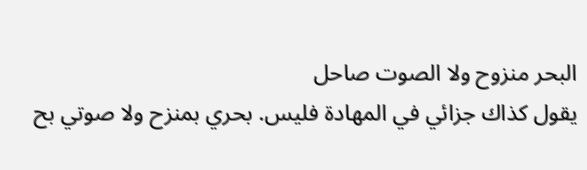البحر منزوح ولا الصوت صاحل
يقول كذاك جزائي في المهادة فليس. بحري بمنزح ولا صوتي بح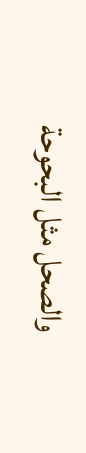والصحل مثل البحوحة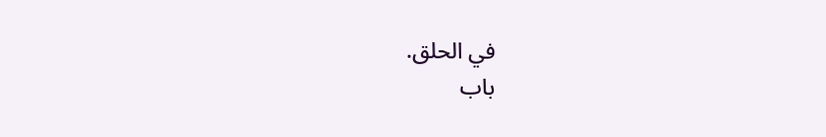في الحلق.
باب